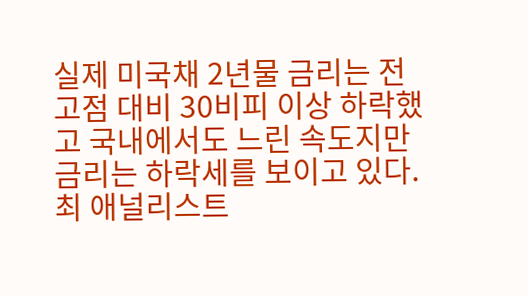실제 미국채 2년물 금리는 전고점 대비 30비피 이상 하락했고 국내에서도 느린 속도지만 금리는 하락세를 보이고 있다.
최 애널리스트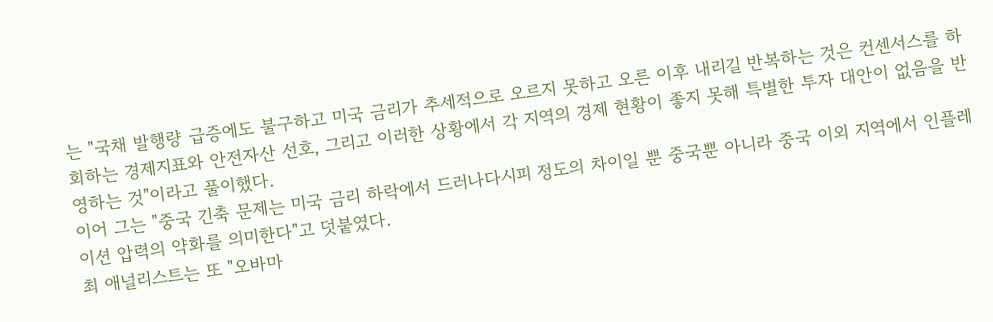는 "국채 발행량 급증에도 불구하고 미국 금리가 추세적으로 오르지 못하고 오른 이후 내리길 반복하는 것은 컨센서스를 하회하는 경제지표와 안전자산 선호, 그리고 이러한 상황에서 각 지역의 경제 현황이 좋지 못해 특별한 투자 대안이 없음을 반영하는 것"이라고 풀이했다.
이어 그는 "중국 긴축 문제는 미국 금리 하락에서 드러나다시피 정도의 차이일 뿐 중국뿐 아니라 중국 이외 지역에서 인플레이션 압력의 약화를 의미한다"고 덧붙였다.
최 애널리스트는 또 "오바마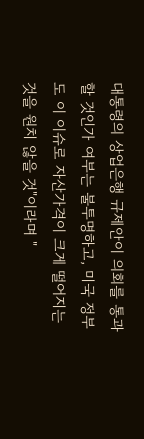대통령의 상업은행 규제안이 의회를 통과할 것인가 여부는 불투명하고, 미국 정부도 이 이슈로 자산가격이 크게 떨어지는 것을 원치 않을 것"이라며 "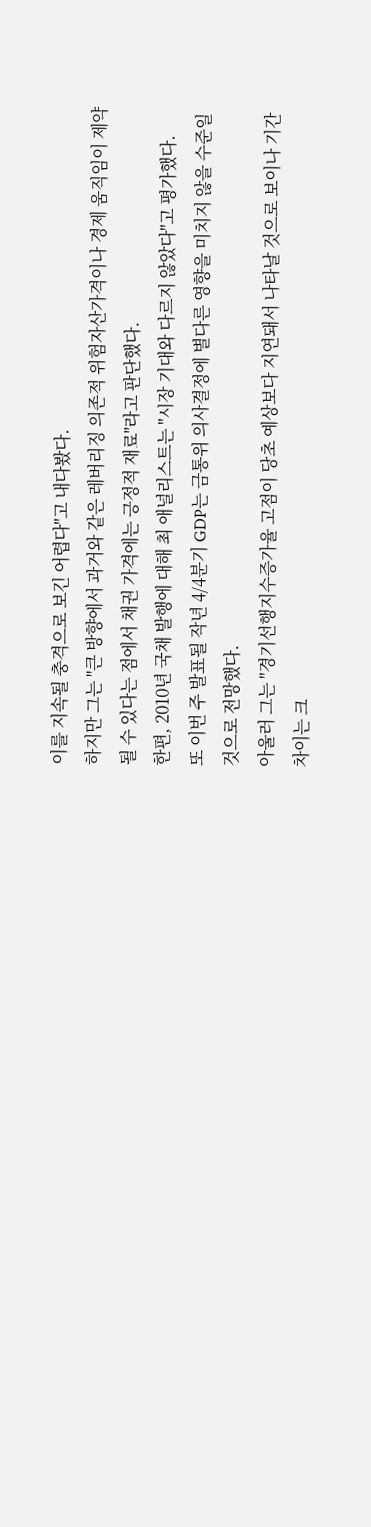이를 지속될 충격으로 보긴 어렵다"고 내다봤다.
하지만 그는 "큰 방향에서 과거와 같은 레버리징 의존적 위험자산가격이나 경제 움직임이 제약될 수 있다는 점에서 채권 가격에는 긍정적 재료"라고 판단했다.
한편, 2010년 국채 발행에 대해 최 애널리스트는 "시장 기대와 다르지 않았다"고 평가했다.
또 이번 주 발표될 작년 4/4분기 GDP는 금통위 의사결정에 별다른 영향을 미치지 않을 수준일 것으로 전망했다.
아울러 그는 "경기선행지수증가율 고점이 당초 예상보다 지연돼서 나타날 것으로 보이나 기간 차이는 크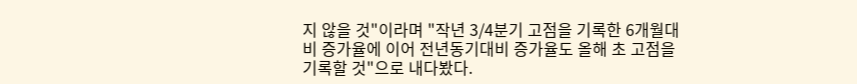지 않을 것"이라며 "작년 3/4분기 고점을 기록한 6개월대비 증가율에 이어 전년동기대비 증가율도 올해 초 고점을 기록할 것"으로 내다봤다.